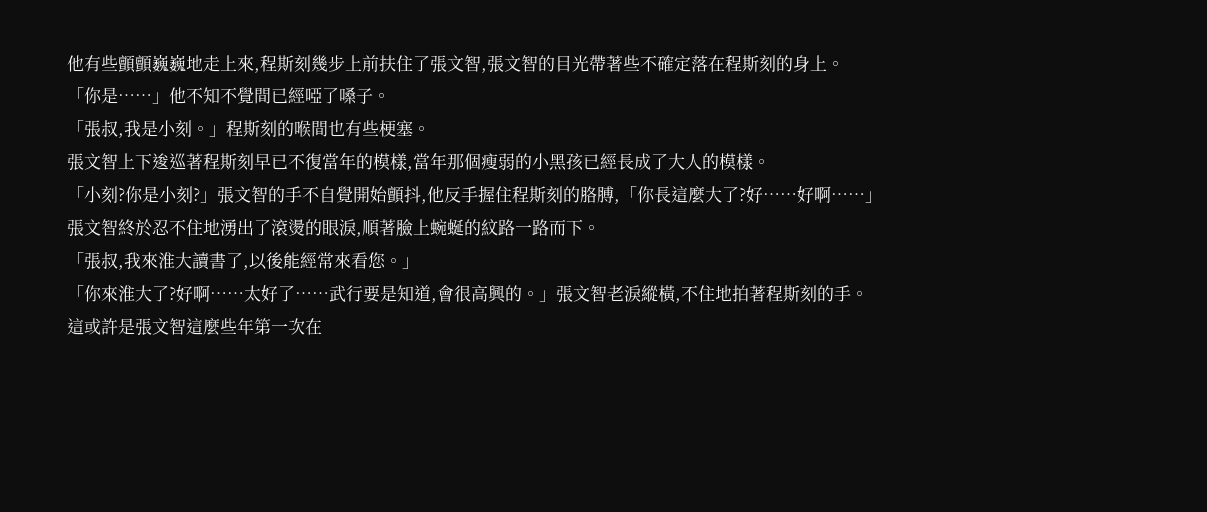他有些顫顫巍巍地走上來,程斯刻幾步上前扶住了張文智,張文智的目光帶著些不確定落在程斯刻的身上。
「你是……」他不知不覺間已經啞了嗓子。
「張叔,我是小刻。」程斯刻的喉間也有些梗塞。
張文智上下逡巡著程斯刻早已不復當年的模樣,當年那個瘦弱的小黑孩已經長成了大人的模樣。
「小刻?你是小刻?」張文智的手不自覺開始顫抖,他反手握住程斯刻的胳膊,「你長這麼大了?好……好啊……」
張文智終於忍不住地湧出了滾燙的眼淚,順著臉上蜿蜒的紋路一路而下。
「張叔,我來淮大讀書了,以後能經常來看您。」
「你來淮大了?好啊……太好了……武行要是知道,會很高興的。」張文智老淚縱橫,不住地拍著程斯刻的手。
這或許是張文智這麼些年第一次在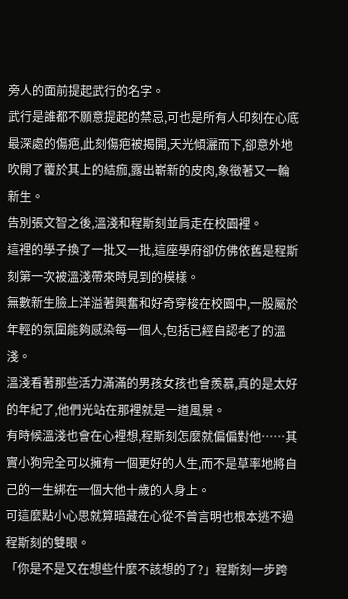旁人的面前提起武行的名字。
武行是誰都不願意提起的禁忌,可也是所有人印刻在心底最深處的傷疤,此刻傷疤被揭開,天光傾灑而下,卻意外地吹開了覆於其上的結痂,露出嶄新的皮肉,象徵著又一輪新生。
告別張文智之後,溫淺和程斯刻並肩走在校園裡。
這裡的學子換了一批又一批,這座學府卻仿佛依舊是程斯刻第一次被溫淺帶來時見到的模樣。
無數新生臉上洋溢著興奮和好奇穿梭在校園中,一股屬於年輕的氛圍能夠感染每一個人,包括已經自認老了的溫淺。
溫淺看著那些活力滿滿的男孩女孩也會羨慕,真的是太好的年紀了,他們光站在那裡就是一道風景。
有時候溫淺也會在心裡想,程斯刻怎麼就偏偏對他……其實小狗完全可以擁有一個更好的人生,而不是草率地將自己的一生綁在一個大他十歲的人身上。
可這麼點小心思就算暗藏在心從不曾言明也根本逃不過程斯刻的雙眼。
「你是不是又在想些什麼不該想的了?」程斯刻一步跨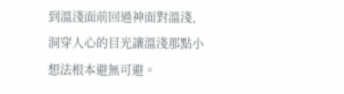到溫淺面前回過神面對溫淺,洞穿人心的目光讓溫淺那點小想法根本避無可避。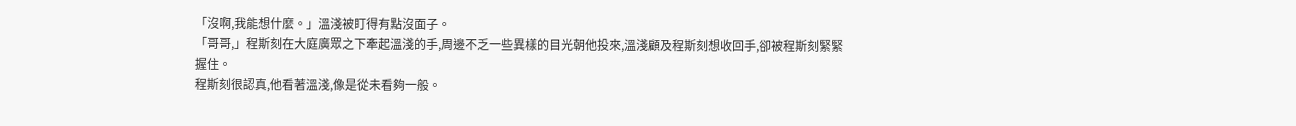「沒啊,我能想什麼。」溫淺被盯得有點沒面子。
「哥哥,」程斯刻在大庭廣眾之下牽起溫淺的手,周邊不乏一些異樣的目光朝他投來,溫淺顧及程斯刻想收回手,卻被程斯刻緊緊握住。
程斯刻很認真,他看著溫淺,像是從未看夠一般。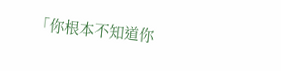「你根本不知道你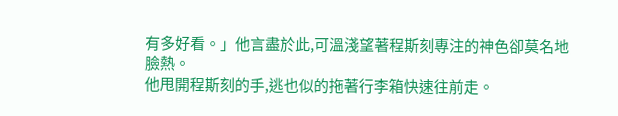有多好看。」他言盡於此,可溫淺望著程斯刻專注的神色卻莫名地臉熱。
他甩開程斯刻的手,逃也似的拖著行李箱快速往前走。